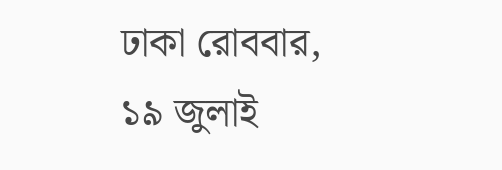ঢাকা রোববার, ১৯ জুলাই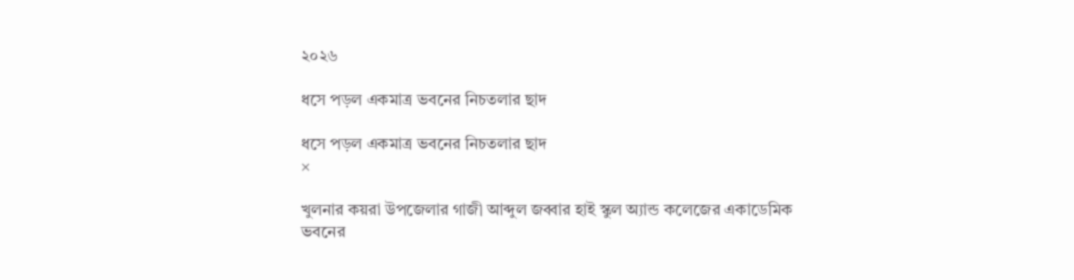২০২৬

ধসে পড়ল একমাত্র ভবনের নিচতলার ছাদ

ধসে পড়ল একমাত্র ভবনের নিচতলার ছাদ
×

খুলনার কয়রা উপজেলার গাজী আব্দুল জব্বার হাই স্কুল অ্যান্ড কলেজের একাডেমিক ভবনের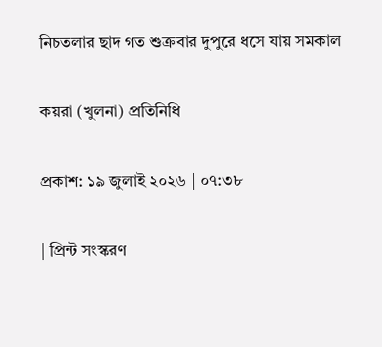নিচতলার ছাদ গত শুক্রবার দুপুরে ধসে যায় সমকাল

কয়রা (খুলনা) প্রতিনিধি

প্রকাশ: ১৯ জুলাই ২০২৬ | ০৭:৩৮

| প্রিন্ট সংস্করণ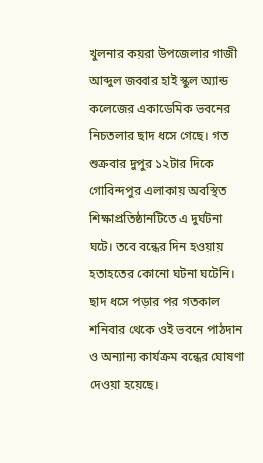খুলনার কয়রা উপজেলার গাজী আব্দুল জব্বার হাই স্কুল অ্যান্ড কলেজের একাডেমিক ভবনের নিচতলার ছাদ ধসে গেছে। গত শুক্রবার দুপুর ১২টার দিকে গোবিন্দপুর এলাকায় অবস্থিত শিক্ষাপ্রতিষ্ঠানটিতে এ দুর্ঘটনা ঘটে। তবে বন্ধের দিন হওয়ায় হতাহতের কোনো ঘটনা ঘটেনি। ছাদ ধসে পড়ার পর গতকাল শনিবার থেকে ওই ভবনে পাঠদান ও অন্যান্য কার্যক্রম বন্ধের ঘোষণা দেওয়া হয়েছে।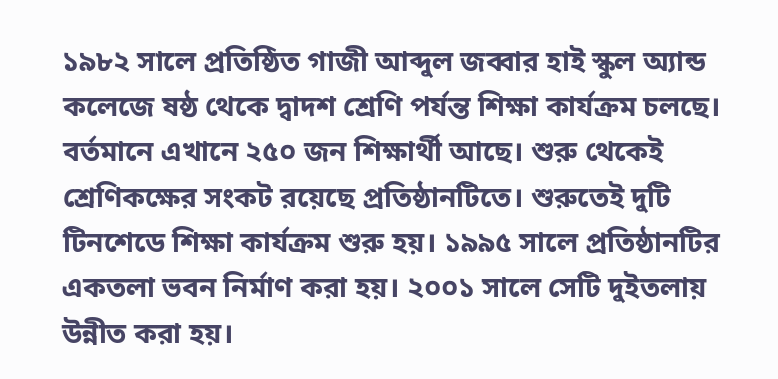১৯৮২ সালে প্রতিষ্ঠিত গাজী আব্দুল জব্বার হাই স্কুল অ্যান্ড কলেজে ষষ্ঠ থেকে দ্বাদশ শ্রেণি পর্যন্ত শিক্ষা কার্যক্রম চলছে। বর্তমানে এখানে ২৫০ জন শিক্ষার্থী আছে। শুরু থেকেই শ্রেণিকক্ষের সংকট রয়েছে প্রতিষ্ঠানটিতে। শুরুতেই দুটি টিনশেডে শিক্ষা কার্যক্রম শুরু হয়। ১৯৯৫ সালে প্রতিষ্ঠানটির একতলা ভবন নির্মাণ করা হয়। ২০০১ সালে সেটি দুইতলায় উন্নীত করা হয়।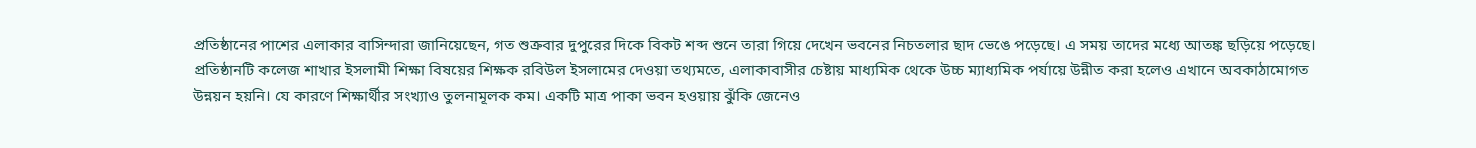প্রতিষ্ঠানের পাশের এলাকার বাসিন্দারা জানিয়েছেন, গত শুক্রবার দুপুরের দিকে বিকট শব্দ শুনে তারা গিয়ে দেখেন ভবনের নিচতলার ছাদ ভেঙে পড়েছে। এ সময় তাদের মধ্যে আতঙ্ক ছড়িয়ে পড়েছে।
প্রতিষ্ঠানটি কলেজ শাখার ইসলামী শিক্ষা বিষয়ের শিক্ষক রবিউল ইসলামের দেওয়া তথ্যমতে, এলাকাবাসীর চেষ্টায় মাধ্যমিক থেকে উচ্চ ম্যাধ্যমিক পর্যায়ে উন্নীত করা হলেও এখানে অবকাঠামোগত উন্নয়ন হয়নি। যে কারণে শিক্ষার্থীর সংখ্যাও তুলনামূলক কম। একটি মাত্র পাকা ভবন হওয়ায় ঝুঁকি জেনেও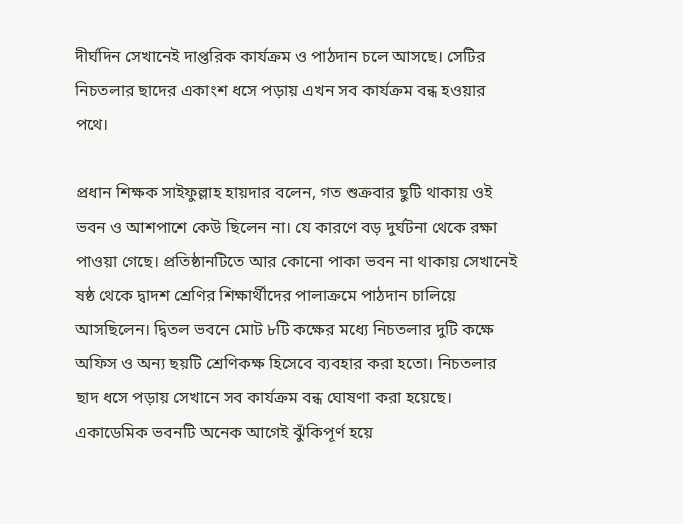দীর্ঘদিন সেখানেই দাপ্তরিক কার্যক্রম ও পাঠদান চলে আসছে। সেটির নিচতলার ছাদের একাংশ ধসে পড়ায় এখন সব কার্যক্রম বন্ধ হওয়ার পথে।

প্রধান শিক্ষক সাইফুল্লাহ হায়দার বলেন, গত শুক্রবার ছুটি থাকায় ওই ভবন ও আশপাশে কেউ ছিলেন না। যে কারণে বড় দুর্ঘটনা থেকে রক্ষা পাওয়া গেছে। প্রতিষ্ঠানটিতে আর কোনো পাকা ভবন না থাকায় সেখানেই ষষ্ঠ থেকে দ্বাদশ শ্রেণির শিক্ষার্থীদের পালাক্রমে পাঠদান চালিয়ে আসছিলেন। দ্বিতল ভবনে মোট ৮টি কক্ষের মধ্যে নিচতলার দুটি কক্ষে অফিস ও অন্য ছয়টি শ্রেণিকক্ষ হিসেবে ব্যবহার করা হতো। নিচতলার ছাদ ধসে পড়ায় সেখানে সব কার্যক্রম বন্ধ ঘোষণা করা হয়েছে।
একাডেমিক ভবনটি অনেক আগেই ঝুঁকিপূর্ণ হয়ে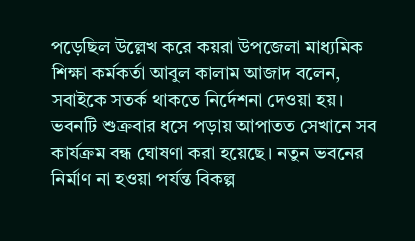পড়েছিল উল্লেখ করে কয়রা উপজেলা মাধ্যমিক শিক্ষা কর্মকর্তা আবুল কালাম আজাদ বলেন, সবাইকে সতর্ক থাকতে নির্দেশনা দেওয়া হয়। ভবনটি শুক্রবার ধসে পড়ায় আপাতত সেখানে সব কার্যক্রম বন্ধ ঘোষণা করা হয়েছে। নতুন ভবনের নির্মাণ না হওয়া পর্যন্ত বিকল্প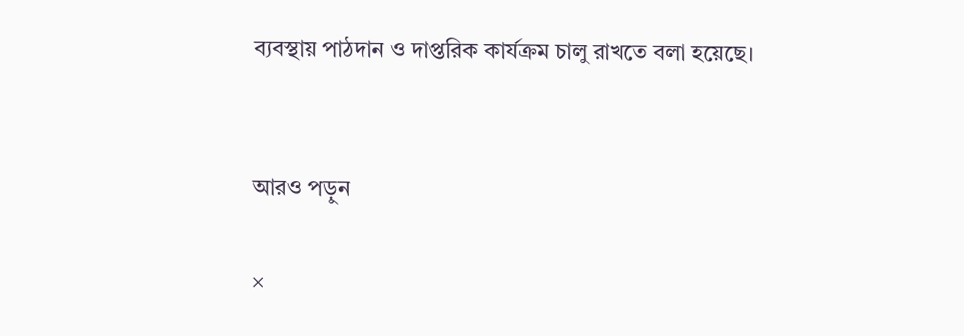ব্যবস্থায় পাঠদান ও দাপ্তরিক কার্যক্রম চালু রাখতে বলা হয়েছে।


আরও পড়ুন

×